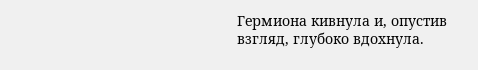Гермиона кивнула и, опустив взгляд, глубоко вдохнула.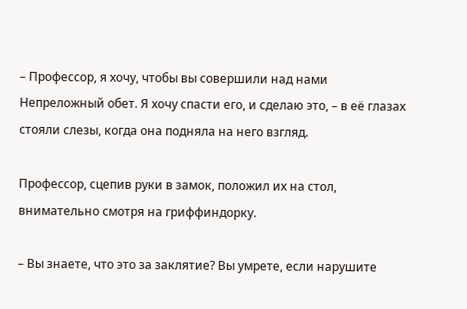– Профессор, я хочу, чтобы вы совершили над нами Непреложный обет. Я хочу спасти его, и сделаю это, – в её глазах стояли слезы, когда она подняла на него взгляд.

Профессор, сцепив руки в замок, положил их на стол, внимательно смотря на гриффиндорку.

– Вы знаете, что это за заклятие? Вы умрете, если нарушите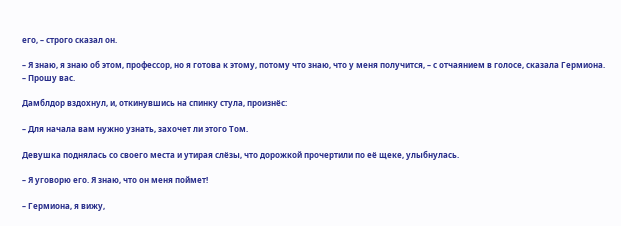его, – строго сказал он.

– Я знаю, я знаю об этом, профессор, но я готова к этому, потому что знаю, что у меня получится, – с отчаянием в голосе, сказала Гермиона. – Прошу вас.

Дамблдор вздохнул, и, откинувшись на спинку стула, произнёс:

– Для начала вам нужно узнать, захочет ли этого Том.

Девушка поднялась со своего места и утирая слёзы, что дорожкой прочертили по её щеке, улыбнулась.

– Я уговорю его. Я знаю, что он меня поймет!

– Гермиона, я вижу,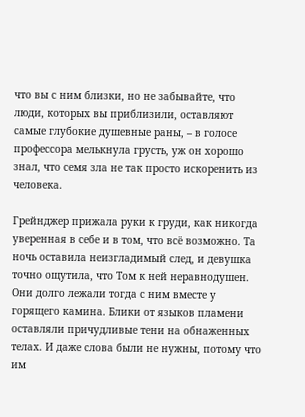что вы с ним близки, но не забывайте, что люди, которых вы приблизили, оставляют самые глубокие душевные раны, – в голосе профессора мелькнула грусть, уж он хорошо знал, что семя зла не так просто искоренить из человека.

Грейнджер прижала руки к груди, как никогда уверенная в себе и в том, что всё возможно. Та ночь оставила неизгладимый след, и девушка точно ощутила, что Том к ней неравнодушен. Они долго лежали тогда с ним вместе у горящего камина. Блики от языков пламени оставляли причудливые тени на обнаженных телах. И даже слова были не нужны, потому что им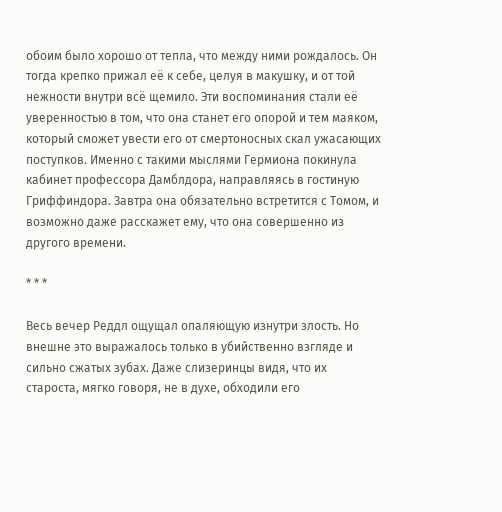обоим было хорошо от тепла, что между ними рождалось. Он тогда крепко прижал её к себе, целуя в макушку, и от той нежности внутри всё щемило. Эти воспоминания стали её уверенностью в том, что она станет его опорой и тем маяком, который сможет увести его от смертоносных скал ужасающих поступков. Именно с такими мыслями Гермиона покинула кабинет профессора Дамблдора, направляясь в гостиную Гриффиндора. Завтра она обязательно встретится с Томом, и возможно даже расскажет ему, что она совершенно из другого времени.

* * *

Весь вечер Реддл ощущал опаляющую изнутри злость. Но внешне это выражалось только в убийственно взгляде и сильно сжатых зубах. Даже слизеринцы видя, что их староста, мягко говоря, не в духе, обходили его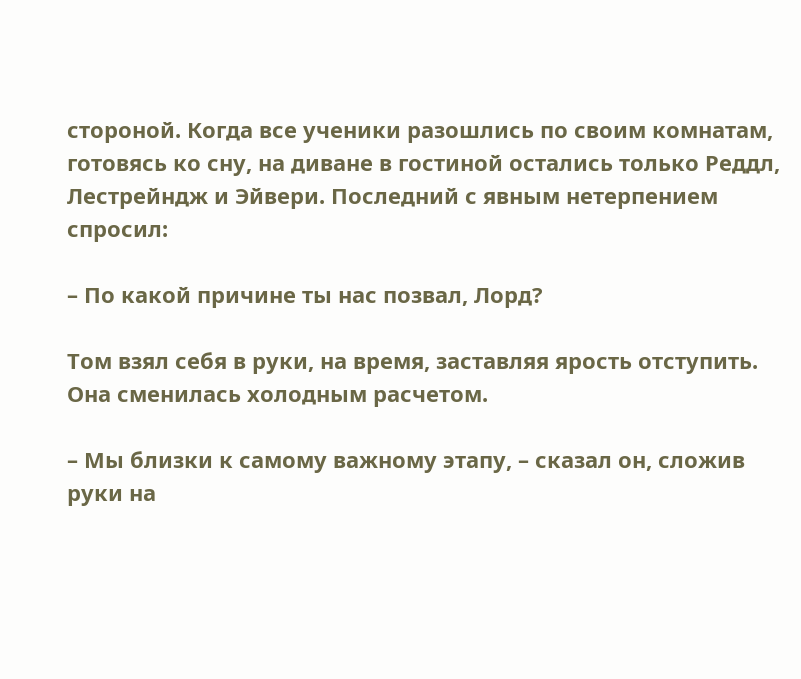стороной. Когда все ученики разошлись по своим комнатам, готовясь ко сну, на диване в гостиной остались только Реддл, Лестрейндж и Эйвери. Последний с явным нетерпением спросил:

– По какой причине ты нас позвал, Лорд?

Том взял себя в руки, на время, заставляя ярость отступить. Она сменилась холодным расчетом.

– Мы близки к самому важному этапу, – сказал он, сложив руки на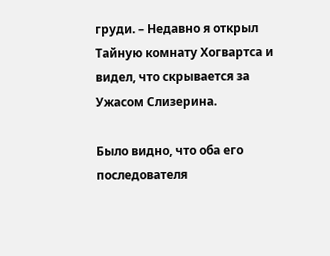груди. – Недавно я открыл Тайную комнату Хогвартса и видел, что скрывается за Ужасом Слизерина.

Было видно, что оба его последователя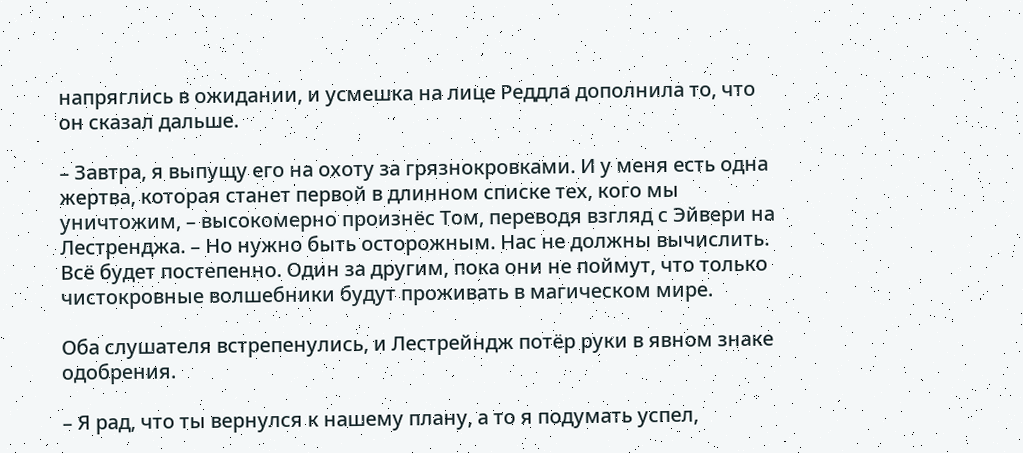напряглись в ожидании, и усмешка на лице Реддла дополнила то, что он сказал дальше.

– Завтра, я выпущу его на охоту за грязнокровками. И у меня есть одна жертва, которая станет первой в длинном списке тех, кого мы уничтожим, – высокомерно произнёс Том, переводя взгляд с Эйвери на Лестренджа. – Но нужно быть осторожным. Нас не должны вычислить. Всё будет постепенно. Один за другим, пока они не поймут, что только чистокровные волшебники будут проживать в магическом мире.

Оба слушателя встрепенулись, и Лестрейндж потёр руки в явном знаке одобрения.

– Я рад, что ты вернулся к нашему плану, а то я подумать успел,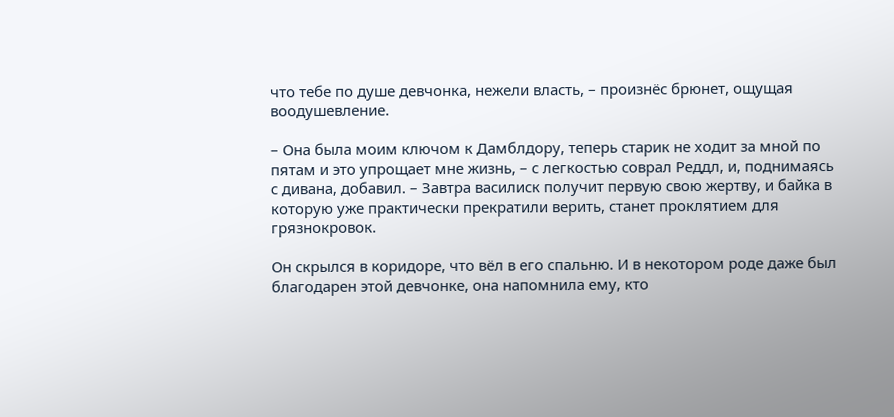что тебе по душе девчонка, нежели власть, – произнёс брюнет, ощущая воодушевление.

– Она была моим ключом к Дамблдору, теперь старик не ходит за мной по пятам и это упрощает мне жизнь, – с легкостью соврал Реддл, и, поднимаясь с дивана, добавил. – Завтра василиск получит первую свою жертву, и байка в которую уже практически прекратили верить, станет проклятием для грязнокровок.

Он скрылся в коридоре, что вёл в его спальню. И в некотором роде даже был благодарен этой девчонке, она напомнила ему, кто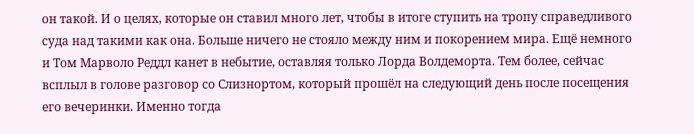он такой. И о целях, которые он ставил много лет, чтобы в итоге ступить на тропу справедливого суда над такими как она. Больше ничего не стояло между ним и покорением мира. Ещё немного и Том Марволо Реддл канет в небытие, оставляя только Лорда Волдеморта. Тем более, сейчас всплыл в голове разговор со Слизнортом, который прошёл на следующий день после посещения его вечеринки. Именно тогда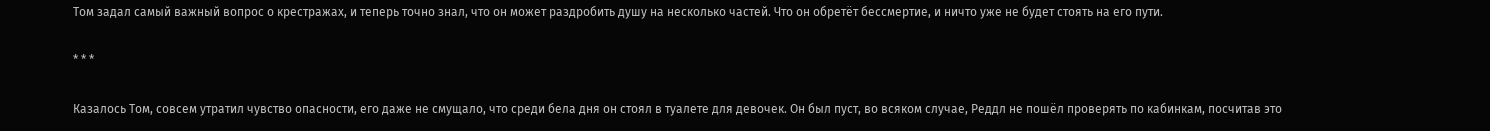Том задал самый важный вопрос о крестражах, и теперь точно знал, что он может раздробить душу на несколько частей. Что он обретёт бессмертие, и ничто уже не будет стоять на его пути.

* * *

Казалось Том, совсем утратил чувство опасности, его даже не смущало, что среди бела дня он стоял в туалете для девочек. Он был пуст, во всяком случае, Реддл не пошёл проверять по кабинкам, посчитав это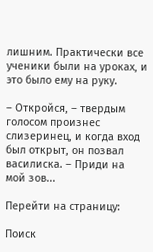лишним. Практически все ученики были на уроках, и это было ему на руку.

– Откройся, – твердым голосом произнес слизеринец, и когда вход был открыт, он позвал василиска. – Приди на мой зов...

Перейти на страницу:

Поиск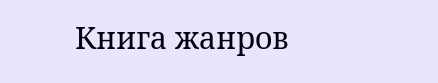Книга жанров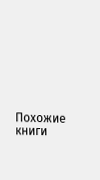Похожие книги